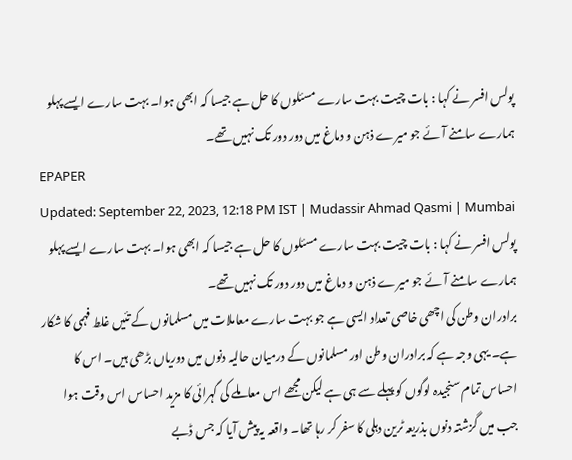پولس افسر نے کہا : بات چیت بہت سارے مسئلوں کا حل ہے جیسا کہ ابھی ہوا۔ بہت سارے ایسے پہلو ہمارے سامنے آئے جو میرے ذہن و دماغ میں دور دور تک نہیں تھے۔
EPAPER
Updated: September 22, 2023, 12:18 PM IST | Mudassir Ahmad Qasmi | Mumbai
پولس افسر نے کہا : بات چیت بہت سارے مسئلوں کا حل ہے جیسا کہ ابھی ہوا۔ بہت سارے ایسے پہلو ہمارے سامنے آئے جو میرے ذہن و دماغ میں دور دور تک نہیں تھے۔
برادران وطن کی اچھی خاصی تعداد ایسی ہے جو بہت سارے معاملات میں مسلمانوں کے تئیں غلط فہمی کا شکار ہے۔ یہی وجہ ہے کہ برادران وطن اور مسلمانوں کے درمیان حالیہ دنوں میں دوریاں بڑھی ہیں۔ اس کا احساس تمام سنجیدہ لوگوں کو پہلے سے ہی ہے لیکن مجھے اس معاملے کی گہرائی کا مزید احساس اس وقت ہوا جب میں گزشتہ دنوں بذریعہ ٹرین دہلی کا سفر کر رہا تھا۔ واقعہ یہ پیش آیا کہ جس ڈبے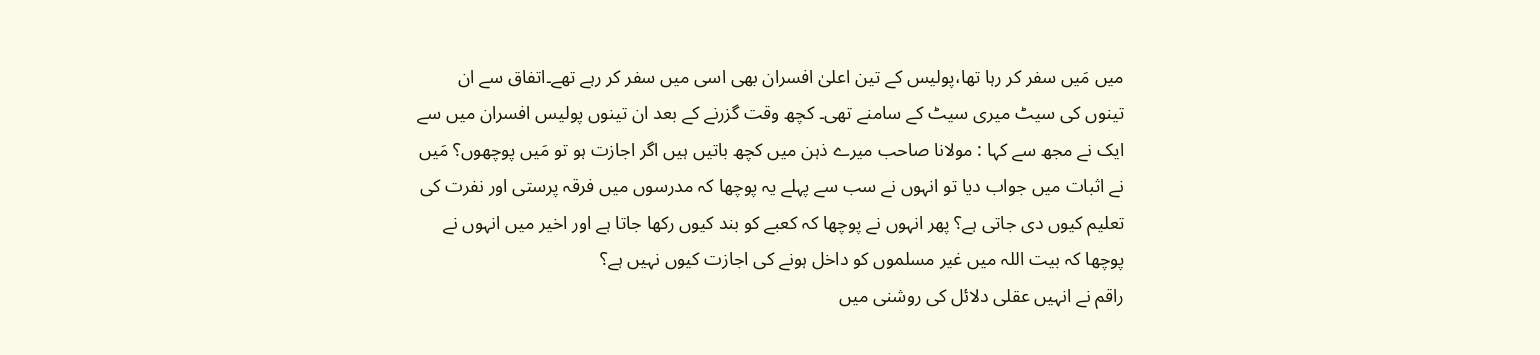میں مَیں سفر کر رہا تھا،پولیس کے تین اعلیٰ افسران بھی اسی میں سفر کر رہے تھے۔اتفاق سے ان تینوں کی سیٹ میری سیٹ کے سامنے تھی۔ کچھ وقت گزرنے کے بعد ان تینوں پولیس افسران میں سے ایک نے مجھ سے کہا : مولانا صاحب میرے ذہن میں کچھ باتیں ہیں اگر اجازت ہو تو مَیں پوچھوں؟ مَیں نے اثبات میں جواب دیا تو انہوں نے سب سے پہلے یہ پوچھا کہ مدرسوں میں فرقہ پرستی اور نفرت کی تعلیم کیوں دی جاتی ہے؟ پھر انہوں نے پوچھا کہ کعبے کو بند کیوں رکھا جاتا ہے اور اخیر میں انہوں نے پوچھا کہ بیت اللہ میں غیر مسلموں کو داخل ہونے کی اجازت کیوں نہیں ہے؟
راقم نے انہیں عقلی دلائل کی روشنی میں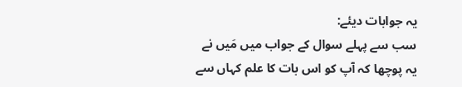یہ جوابات دیئے:
سب سے پہلے سوال کے جواب میں مَیں نے یہ پوچھا کہ آپ کو اس بات کا علم کہاں سے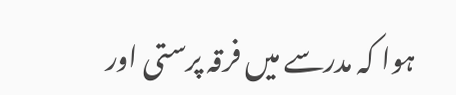ہوا کہ مدرسے میں فرقہ پرستی اور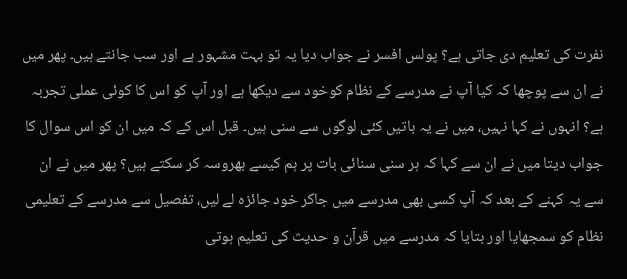نفرت کی تعلیم دی جاتی ہے؟ پولس افسر نے جواب دیا یہ تو بہت مشہور ہے اور سب جانتے ہیں۔ پھر میں نے ان سے پوچھا کہ کیا آپ نے مدرسے کے نظام کوخود سے دیکھا ہے اور آپ کو اس کا کوئی عملی تجربہ ہے؟ انہوں نے کہا نہیں، میں نے یہ باتیں کئی لوگوں سے سنی ہیں۔ قبل اس کے کہ میں ان کو اس سوال کا جواب دیتا میں نے ان سے کہا کہ ہر سنی سنائی بات پر ہم کیسے بھروسہ کر سکتے ہیں؟ پھر میں نے ان سے یہ کہنے کے بعد کہ آپ کسی بھی مدرسے میں جاکر خود جائزہ لے لیں، تفصیل سے مدرسے کے تعلیمی نظام کو سمجھایا اور بتایا کہ مدرسے میں قرآن و حدیث کی تعلیم ہوتی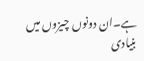ہے۔ان دونوں چیزوں میں بنیادی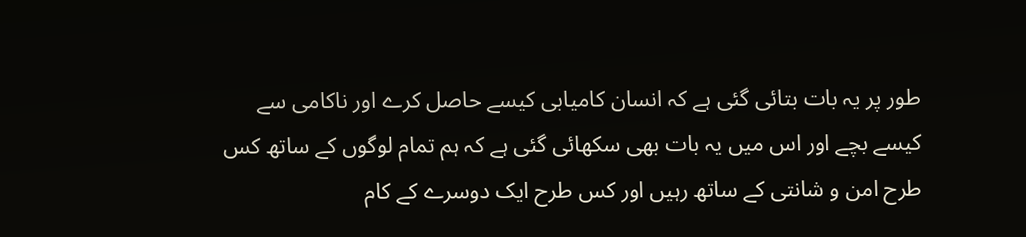طور پر یہ بات بتائی گئی ہے کہ انسان کامیابی کیسے حاصل کرے اور ناکامی سے کیسے بچے اور اس میں یہ بات بھی سکھائی گئی ہے کہ ہم تمام لوگوں کے ساتھ کس طرح امن و شانتی کے ساتھ رہیں اور کس طرح ایک دوسرے کے کام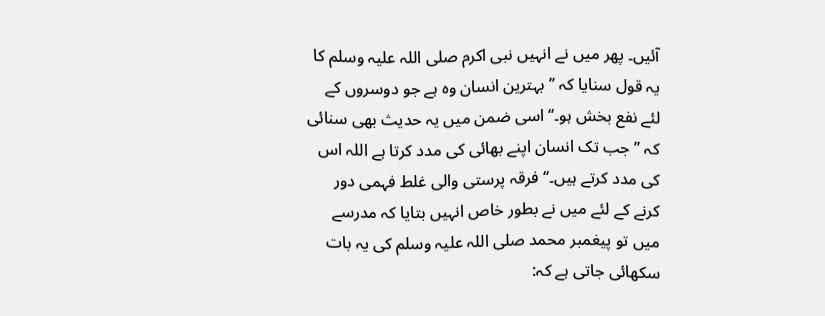آئیں۔ پھر میں نے انہیں نبی اکرم صلی اللہ علیہ وسلم کا یہ قول سنایا کہ ’’ بہترین انسان وہ ہے جو دوسروں کے لئے نفع بخش ہو۔‘‘ اسی ضمن میں یہ حدیث بھی سنائی کہ ’’ جب تک انسان اپنے بھائی کی مدد کرتا ہے اللہ اس کی مدد کرتے ہیں۔‘‘ فرقہ پرستی والی غلط فہمی دور کرنے کے لئے میں نے بطور خاص انہیں بتایا کہ مدرسے میں تو پیغمبر محمد صلی اللہ علیہ وسلم کی یہ بات سکھائی جاتی ہے کہ: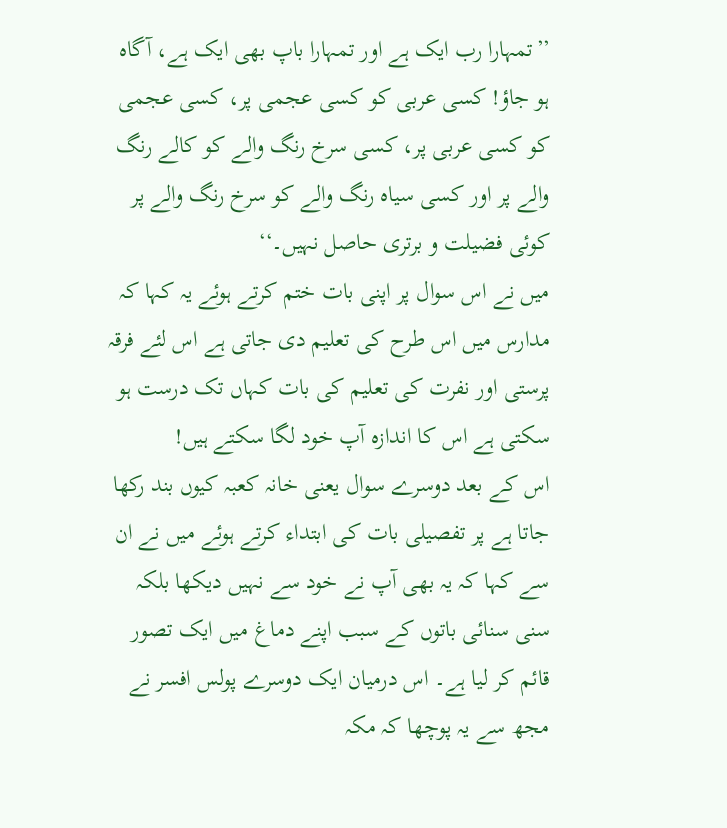’’تمہارا رب ایک ہے اور تمہارا باپ بھی ایک ہے، آگاہ ہو جاؤ! کسی عربی کو کسی عجمی پر، کسی عجمی کو کسی عربی پر، کسی سرخ رنگ والے کو کالے رنگ والے پر اور کسی سیاہ رنگ والے کو سرخ رنگ والے پر کوئی فضیلت و برتری حاصل نہیں۔‘‘
میں نے اس سوال پر اپنی بات ختم کرتے ہوئے یہ کہا کہ مدارس میں اس طرح کی تعلیم دی جاتی ہے اس لئے فرقہ پرستی اور نفرت کی تعلیم کی بات کہاں تک درست ہو سکتی ہے اس کا اندازہ آپ خود لگا سکتے ہیں!
اس کے بعد دوسرے سوال یعنی خانہ کعبہ کیوں بند رکھا جاتا ہے پر تفصیلی بات کی ابتداء کرتے ہوئے میں نے ان سے کہا کہ یہ بھی آپ نے خود سے نہیں دیکھا بلکہ سنی سنائی باتوں کے سبب اپنے دماغ میں ایک تصور قائم کر لیا ہے۔ اس درمیان ایک دوسرے پولس افسر نے مجھ سے یہ پوچھا کہ مکہ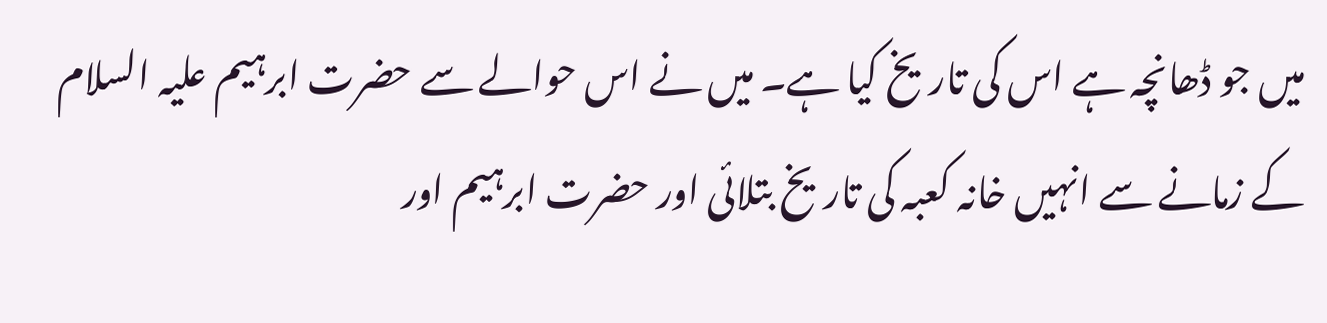میں جو ڈھانچہ ہے اس کی تاریخ کیا ہے۔ میں نے اس حوالے سے حضرت ابرہیم علیہ السلام کے زمانے سے انہیں خانہ کعبہ کی تاریخ بتلائی اور حضرت ابرہیم اور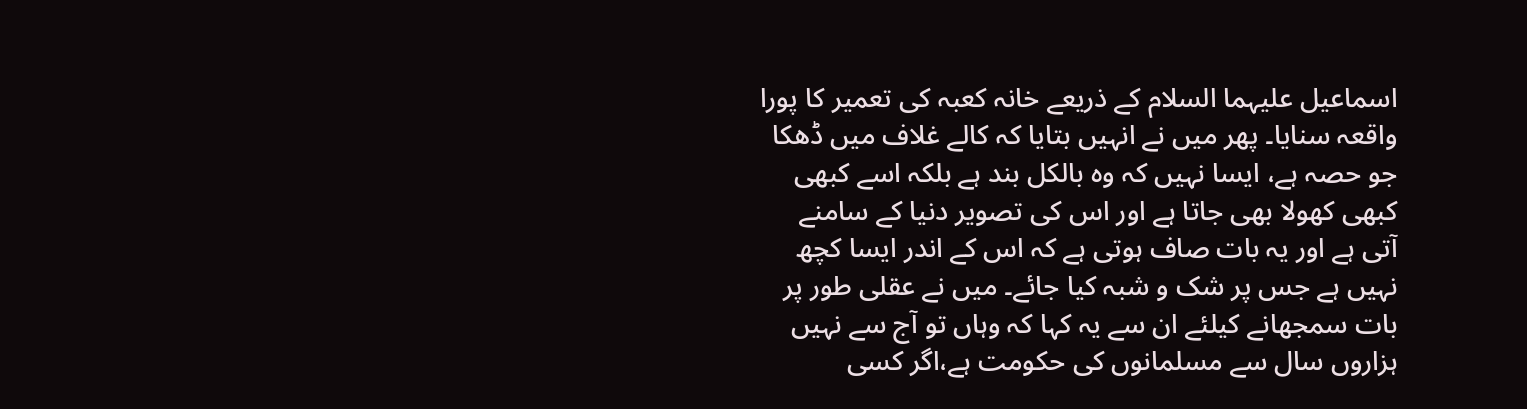اسماعیل علیہما السلام کے ذریعے خانہ کعبہ کی تعمیر کا پورا واقعہ سنایا۔ پھر میں نے انہیں بتایا کہ کالے غلاف میں ڈھکا جو حصہ ہے، ایسا نہیں کہ وہ بالکل بند ہے بلکہ اسے کبھی کبھی کھولا بھی جاتا ہے اور اس کی تصویر دنیا کے سامنے آتی ہے اور یہ بات صاف ہوتی ہے کہ اس کے اندر ایسا کچھ نہیں ہے جس پر شک و شبہ کیا جائے۔ میں نے عقلی طور پر بات سمجھانے کیلئے ان سے یہ کہا کہ وہاں تو آج سے نہیں ہزاروں سال سے مسلمانوں کی حکومت ہے،اگر کسی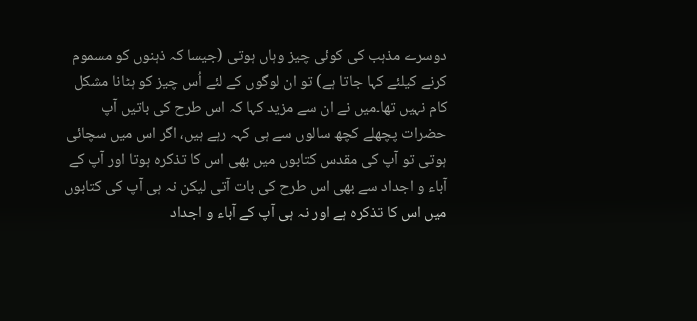دوسرے مذہب کی کوئی چیز وہاں ہوتی (جیسا کہ ذہنوں کو مسموم کرنے کیلئے کہا جاتا ہے) تو ان لوگوں کے لئے اُس چیز کو ہٹانا مشکل کام نہیں تھا۔میں نے ان سے مزید کہا کہ اس طرح کی باتیں آپ حضرات پچھلے کچھ سالوں سے ہی کہہ رہے ہیں، اگر اس میں سچائی ہوتی تو آپ کی مقدس کتابوں میں بھی اس کا تذکرہ ہوتا اور آپ کے آباء و اجداد سے بھی اس طرح کی بات آتی لیکن نہ ہی آپ کی کتابوں میں اس کا تذکرہ ہے اور نہ ہی آپ کے آباء و اجداد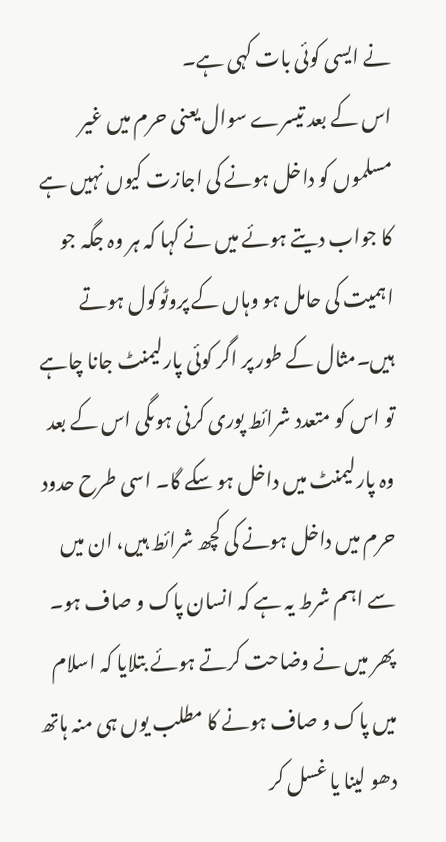نے ایسی کوئی بات کہی ہے۔
اس کے بعد تیسرے سوال یعنی حرم میں غیر مسلموں کو داخل ہونے کی اجازت کیوں نہیں ہے کا جواب دیتے ہوئے میں نے کہا کہ ہر وہ جگہ جو اہمیت کی حامل ہو وہاں کے پروٹوکول ہوتے ہیں۔مثال کے طور پر اگر کوئی پارلیمنٹ جانا چاہے تو اس کو متعدد شرائط پوری کرنی ہوںگی اس کے بعد وہ پارلیمنٹ میں داخل ہو سکے گا۔ اسی طرح حدود حرم میں داخل ہونے کی کچھ شرائط ہیں، ان میں سے اہم شرط یہ ہے کہ انسان پاک و صاف ہو۔ پھر میں نے وضاحت کرتے ہوئے بتلایا کہ اسلام میں پاک و صاف ہونے کا مطلب یوں ہی منہ ہاتھ دھو لینا یا غسل کر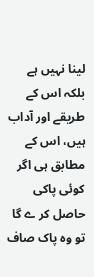لینا نہیں ہے بلکہ اس کے طریقے اور آداب ہیں، اس کے مطابق ہی اگر کوئی پاکی حاصل کر ے گا تو وہ پاک صاف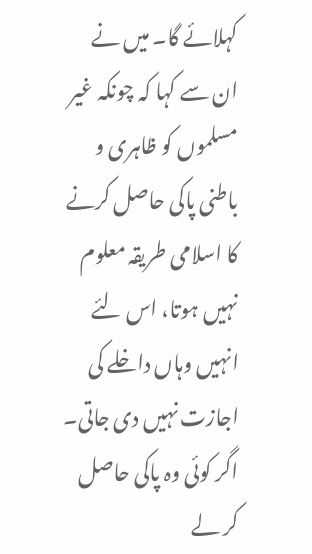کہلائے گا۔ میں نے ان سے کہا کہ چونکہ غیر مسلموں کو ظاہری و باطنی پاکی حاصل کرنے کا اسلامی طریقہ معلوم نہیں ہوتا، اس لئے انہیں وہاں داخلے کی اجازت نہیں دی جاتی۔ اگر کوئی وہ پاکی حاصل کر لے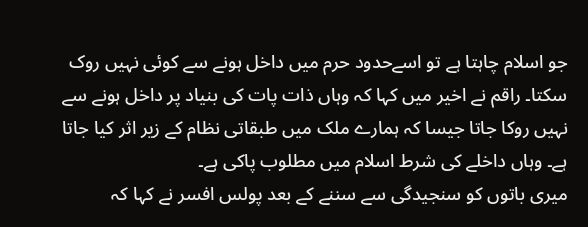جو اسلام چاہتا ہے تو اسےحدود حرم میں داخل ہونے سے کوئی نہیں روک سکتا۔ راقم نے اخیر میں کہا کہ وہاں ذات پات کی بنیاد پر داخل ہونے سے نہیں روکا جاتا جیسا کہ ہمارے ملک میں طبقاتی نظام کے زیر اثر کیا جاتا ہے۔ وہاں داخلے کی شرط اسلام میں مطلوب پاکی ہے۔
میری باتوں کو سنجیدگی سے سننے کے بعد پولس افسر نے کہا کہ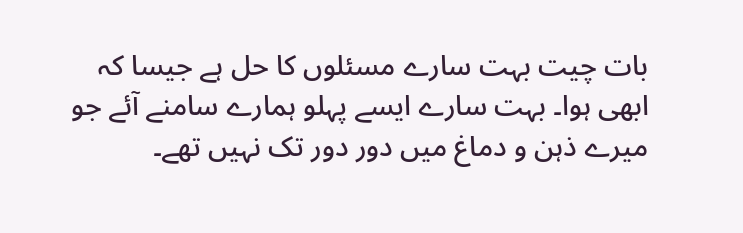بات چیت بہت سارے مسئلوں کا حل ہے جیسا کہ ابھی ہوا۔ بہت سارے ایسے پہلو ہمارے سامنے آئے جو میرے ذہن و دماغ میں دور دور تک نہیں تھے۔